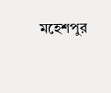মহেশপুর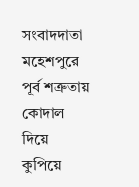সংবাদদাতা
মহেশপুরে পূর্ব শত্রুতায় কোদাল দিয়ে কুপিয়ে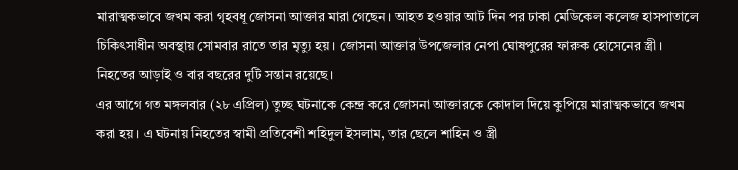মারাত্মকভাবে জখম করা গৃহবধূ জোসনা আক্তার মারা গেছেন। আহত হওয়ার আট দিন পর ঢাকা মেডিকেল কলেজ হাসপাতালে চিকিৎসাধীন অবস্থায় সোমবার রাতে তার মৃত্যু হয়। জোসনা আক্তার উপজেলার নেপা ঘোষপুরের ফারুক হোসেনের স্ত্রী। নিহতের আড়াই ও বার বছরের দুটি সন্তান রয়েছে।
এর আগে গত মঙ্গলবার (২৮ এপ্রিল) তুচ্ছ ঘটনাকে কেন্দ্র করে জোসনা আক্তারকে কোদাল দিয়ে কুপিয়ে মারাত্মকভাবে জখম করা হয়। এ ঘটনায় নিহতের স্বামী প্রতিবেশী শহিদুল ইসলাম, তার ছেলে শাহিন ও স্ত্রী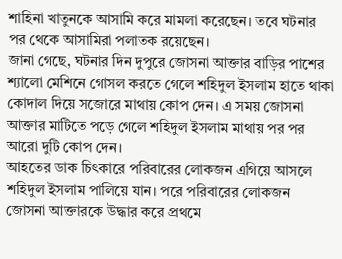শাহিনা খাতুনকে আসামি করে মামলা করেছেন। তবে ঘটনার পর থেকে আসামিরা পলাতক রয়েছেন।
জানা গেছে, ঘটনার দিন দুপুরে জোসনা আক্তার বাড়ির পাশের শ্যালো মেশিনে গোসল করতে গেলে শহিদুল ইসলাম হাতে থাকা কোদাল দিয়ে সজোরে মাথায় কোপ দেন। এ সময় জোসনা আক্তার মাটিতে পড়ে গেলে শহিদুল ইসলাম মাথায় পর পর আরো দুটি কোপ দেন।
আহতের ডাক চিৎকারে পরিবারের লোকজন এগিয়ে আসলে শহিদুল ইসলাম পালিয়ে যান। পরে পরিবারের লোকজন জোসনা আক্তারকে উদ্ধার করে প্রথমে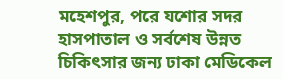মহেশপুর, পরে যশোর সদর হাসপাতাল ও সর্বশেষ উন্নত চিকিৎসার জন্য ঢাকা মেডিকেল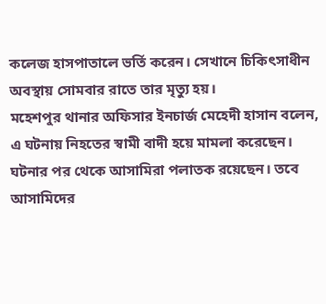কলেজ হাসপাতালে ভর্তি করেন। সেখানে চিকিৎসাধীন অবস্থায় সোমবার রাতে তার মৃত্যু হয়।
মহেশপুর থানার অফিসার ইনচার্জ মেহেদী হাসান বলেন, এ ঘটনায় নিহতের স্বামী বাদী হয়ে মামলা করেছেন। ঘটনার পর থেকে আসামিরা পলাতক রয়েছেন। তবে আসামিদের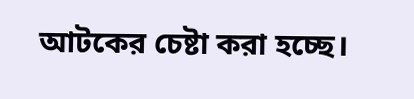আটকের চেষ্টা করা হচ্ছে।